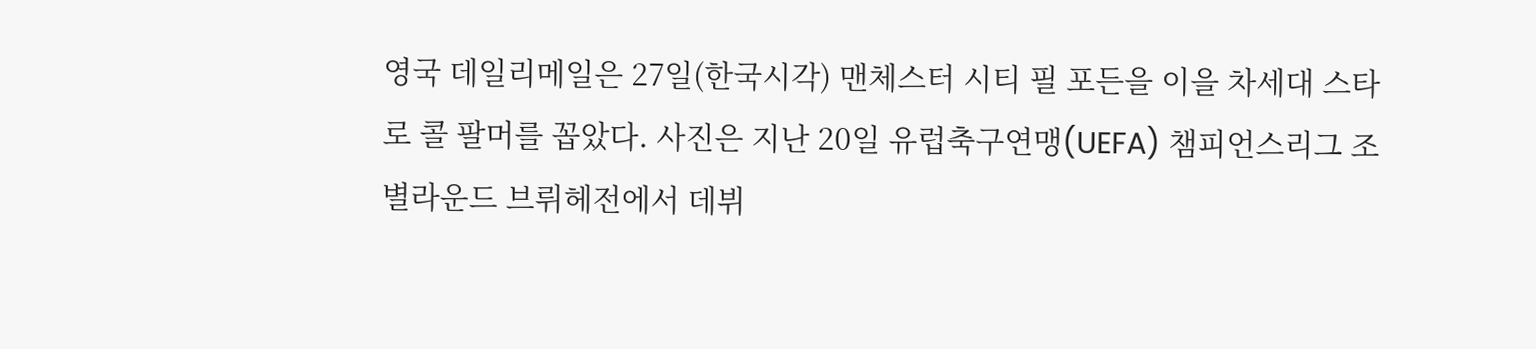영국 데일리메일은 27일(한국시각) 맨체스터 시티 필 포든을 이을 차세대 스타로 콜 팔머를 꼽았다. 사진은 지난 20일 유럽축구연맹(UEFA) 챔피언스리그 조별라운드 브뤼헤전에서 데뷔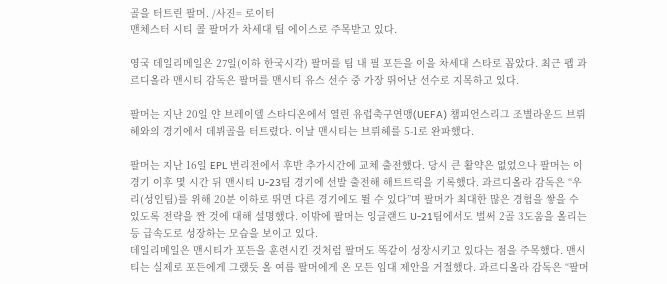골을 터트린 팔머. /사진= 로이터
맨체스터 시티 콜 팔머가 차세대 팀 에이스로 주목받고 있다.

영국 데일리메일은 27일(이하 한국시각) 팔머를 팀 내 필 포든을 이을 차세대 스타로 꼽았다. 최근 펩 과르디올라 맨시티 감독은 팔머를 맨시티 유스 선수 중 가장 뛰어난 선수로 지목하고 있다.

팔머는 지난 20일 얀 브레이델 스타디온에서 열린 유럽축구연맹(UEFA) 챔피언스리그 조별라운드 브뤼헤와의 경기에서 데뷔골을 터트렸다. 이날 맨시티는 브뤼헤를 5-1로 완파했다.

팔머는 지난 16일 EPL 번리전에서 후반 추가시간에 교체 출전했다. 당시 큰 활약은 없었으나 팔머는 이 경기 이후 몇 시간 뒤 맨시티 U-23팀 경기에 선발 출전해 해트트릭을 기록했다. 과르디올라 감독은 “우리(성인팀)를 위해 20분 이하로 뛰면 다른 경기에도 뛸 수 있다”며 팔머가 최대한 많은 경험을 쌓을 수 있도록 전략을 짠 것에 대해 설명했다. 이밖에 팔머는 잉글랜드 U-21팀에서도 벌써 2골 3도움을 올리는 등 급속도로 성장하는 모습을 보이고 있다.
데일리메일은 맨시티가 포든을 훈련시킨 것처럼 팔머도 똑같이 성장시키고 있다는 점을 주목했다. 맨시티는 실제로 포든에게 그랬듯 올 여름 팔머에게 온 모든 임대 제안을 거절했다. 과르디올라 감독은 “팔머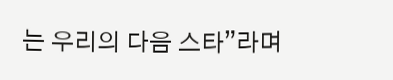는 우리의 다음 스타”라며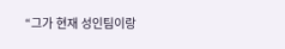“그가 현재 성인팀이랑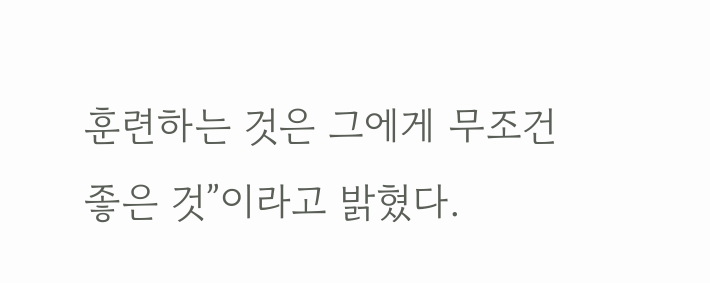훈련하는 것은 그에게 무조건 좋은 것”이라고 밝혔다.